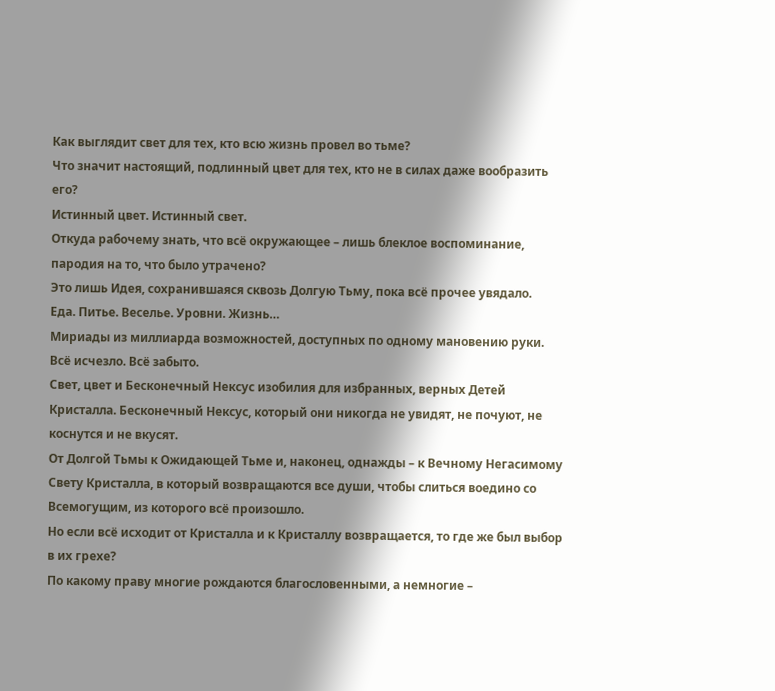Как выглядит свет для тех, кто всю жизнь провел во тьме?
Что значит настоящий, подлинный цвет для тех, кто не в силах даже вообразить его?
Истинный цвет. Истинный свет.
Откуда рабочему знать, что всё окружающее – лишь блеклое воспоминание, пародия на то, что было утрачено?
Это лишь Идея, сохранившаяся сквозь Долгую Тьму, пока всё прочее увядало.
Еда. Питье. Веселье. Уровни. Жизнь…
Мириады из миллиарда возможностей, доступных по одному мановению руки.
Всё исчезло. Всё забыто.
Свет, цвет и Бесконечный Нексус изобилия для избранных, верных Детей Кристалла. Бесконечный Нексус, который они никогда не увидят, не почуют, не коснутся и не вкусят.
От Долгой Тьмы к Ожидающей Тьме и, наконец, однажды – к Вечному Негасимому Свету Кристалла, в который возвращаются все души, чтобы слиться воедино со Всемогущим, из которого всё произошло.
Но если всё исходит от Кристалла и к Кристаллу возвращается, то где же был выбор в их грехе?
По какому праву многие рождаются благословенными, а немногие –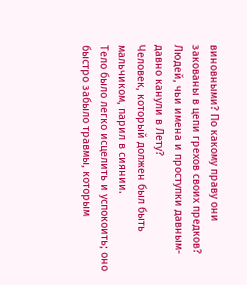виновными? По какому праву они закованы в цепи грехов своих предков? Людей, чьи имена и проступки давным-давно канули в Лету?
Человек, который должен был быть мальчиком, парил в сиянии.
Тело было легко исцелить и успокоить; оно быстро забыло травмы, которым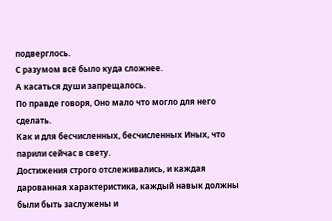подверглось.
С разумом всё было куда сложнее.
А касаться души запрещалось.
По правде говоря, Оно мало что могло для него сделать.
Как и для бесчисленных, бесчисленных Иных, что парили сейчас в свету.
Достижения строго отслеживались, и каждая дарованная характеристика, каждый навык должны были быть заслужены и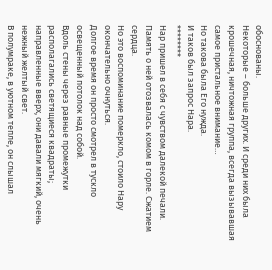обоснованы.
Некоторые – больше других. И среди них была крошечная, ничтожная группа, всегда вызывавшая самое пристальное внимание…
Но такова была Его нужда.
И таков был запрос Нара.
********
Нар пришел в себя с чувством далекой печали.
Память о ней отозвалась комом в горле. Сжатием сердца.
Но это воспоминание померкло, стоило Нару окончательно очнуться.
Долгое время он просто смотрел в тускло освещенный потолок над собой.
Вдоль стены через равные промежутки располагались светящиеся квадраты; направленные вверх, они давали мягкий, очень нежный желтый свет.
В полумраке, в уютном тепле, он слышал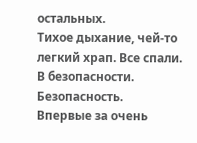остальных.
Тихое дыхание, чей-то легкий храп. Все спали. В безопасности.
Безопасность.
Впервые за очень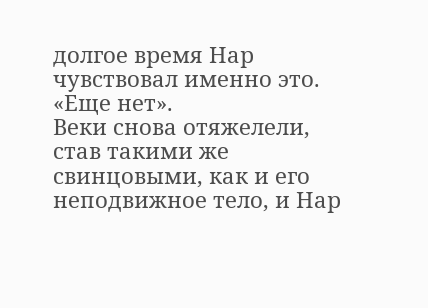долгое время Нар чувствовал именно это.
«Еще нет».
Веки снова отяжелели, став такими же свинцовыми, как и его неподвижное тело, и Нар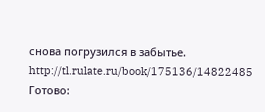снова погрузился в забытье.
http://tl.rulate.ru/book/175136/14822485
Готово: